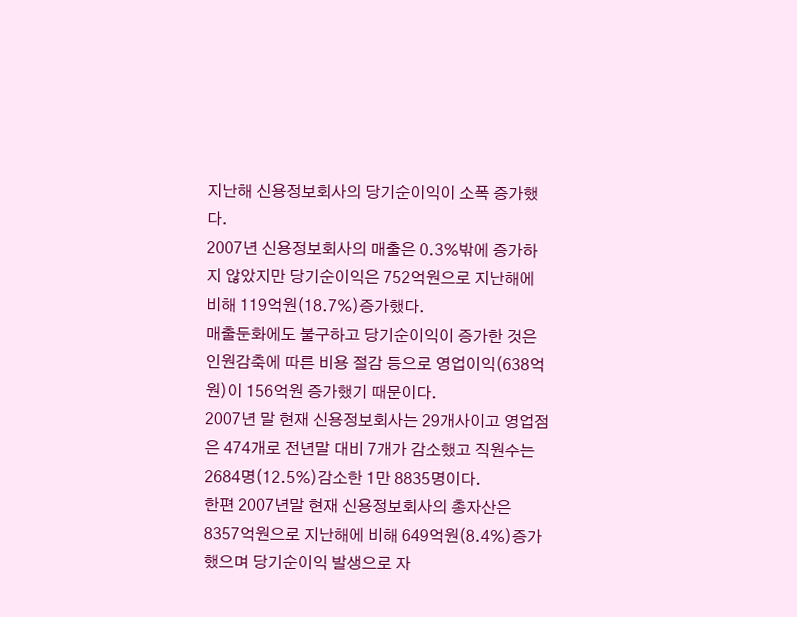지난해 신용정보회사의 당기순이익이 소폭 증가했다.
2007년 신용정보회사의 매출은 0.3%밖에 증가하지 않았지만 당기순이익은 752억원으로 지난해에 비해 119억원(18.7%)증가했다.
매출둔화에도 불구하고 당기순이익이 증가한 것은 인원감축에 따른 비용 절감 등으로 영업이익(638억원)이 156억원 증가했기 때문이다.
2007년 말 현재 신용정보회사는 29개사이고 영업점은 474개로 전년말 대비 7개가 감소했고 직원수는 2684명(12.5%)감소한 1만 8835명이다.
한편 2007년말 현재 신용정보회사의 총자산은 8357억원으로 지난해에 비해 649억원(8.4%)증가했으며 당기순이익 발생으로 자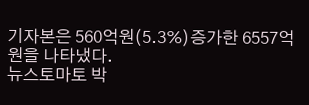기자본은 560억원(5.3%)증가한 6557억원을 나타냈다.
뉴스토마토 박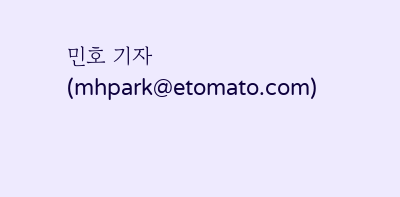민호 기자(mhpark@etomato.com)